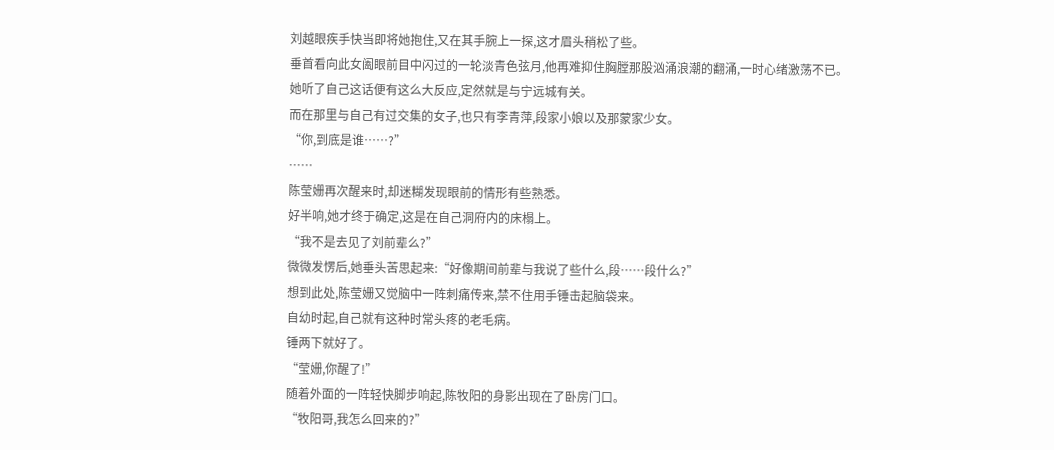刘越眼疾手快当即将她抱住,又在其手腕上一探,这才眉头稍松了些。
垂首看向此女阖眼前目中闪过的一轮淡青色弦月,他再难抑住胸膛那股汹涌浪潮的翻涌,一时心绪激荡不已。
她听了自己这话便有这么大反应,定然就是与宁远城有关。
而在那里与自己有过交集的女子,也只有李青萍,段家小娘以及那蒙家少女。
“你,到底是谁……?”
……
陈莹姗再次醒来时,却迷糊发现眼前的情形有些熟悉。
好半响,她才终于确定,这是在自己洞府内的床榻上。
“我不是去见了刘前辈么?”
微微发愣后,她垂头苦思起来:“好像期间前辈与我说了些什么,段……段什么?”
想到此处,陈莹姗又觉脑中一阵刺痛传来,禁不住用手锤击起脑袋来。
自幼时起,自己就有这种时常头疼的老毛病。
锤两下就好了。
“莹姗,你醒了!”
随着外面的一阵轻快脚步响起,陈牧阳的身影出现在了卧房门口。
“牧阳哥,我怎么回来的?”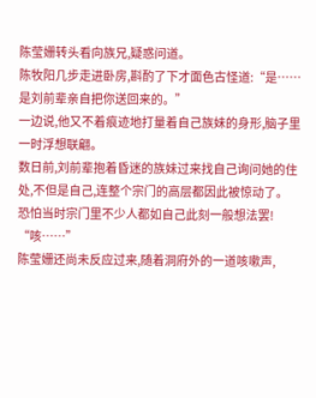陈莹姗转头看向族兄,疑惑问道。
陈牧阳几步走进卧房,斟酌了下才面色古怪道:“是……是刘前辈亲自把你送回来的。”
一边说,他又不着痕迹地打量着自己族妹的身形,脑子里一时浮想联翩。
数日前,刘前辈抱着昏迷的族妹过来找自己询问她的住处,不但是自己,连整个宗门的高层都因此被惊动了。
恐怕当时宗门里不少人都如自己此刻一般想法罢!
“咳……”
陈莹姗还尚未反应过来,随着洞府外的一道咳嗽声,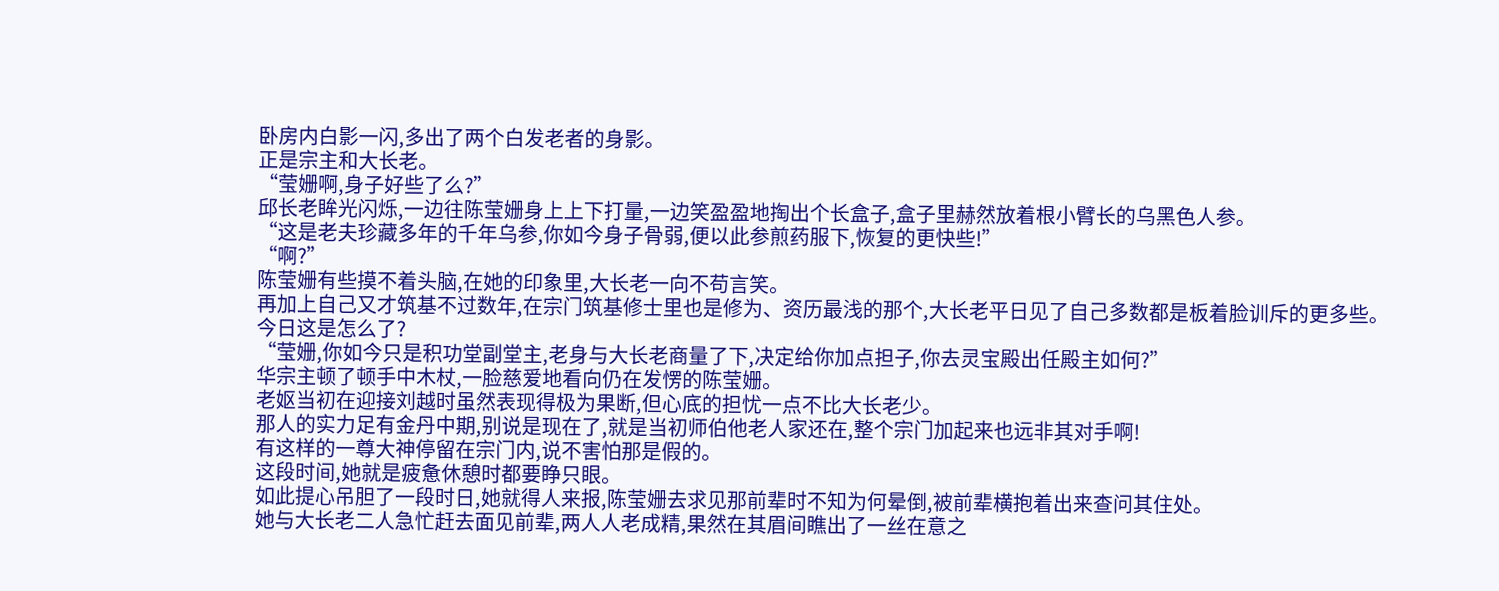卧房内白影一闪,多出了两个白发老者的身影。
正是宗主和大长老。
“莹姗啊,身子好些了么?”
邱长老眸光闪烁,一边往陈莹姗身上上下打量,一边笑盈盈地掏出个长盒子,盒子里赫然放着根小臂长的乌黑色人参。
“这是老夫珍藏多年的千年乌参,你如今身子骨弱,便以此参煎药服下,恢复的更快些!”
“啊?”
陈莹姗有些摸不着头脑,在她的印象里,大长老一向不苟言笑。
再加上自己又才筑基不过数年,在宗门筑基修士里也是修为、资历最浅的那个,大长老平日见了自己多数都是板着脸训斥的更多些。
今日这是怎么了?
“莹姗,你如今只是积功堂副堂主,老身与大长老商量了下,决定给你加点担子,你去灵宝殿出任殿主如何?”
华宗主顿了顿手中木杖,一脸慈爱地看向仍在发愣的陈莹姗。
老妪当初在迎接刘越时虽然表现得极为果断,但心底的担忧一点不比大长老少。
那人的实力足有金丹中期,别说是现在了,就是当初师伯他老人家还在,整个宗门加起来也远非其对手啊!
有这样的一尊大神停留在宗门内,说不害怕那是假的。
这段时间,她就是疲惫休憩时都要睁只眼。
如此提心吊胆了一段时日,她就得人来报,陈莹姗去求见那前辈时不知为何晕倒,被前辈横抱着出来查问其住处。
她与大长老二人急忙赶去面见前辈,两人人老成精,果然在其眉间瞧出了一丝在意之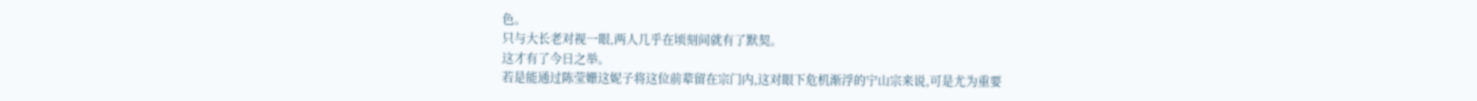色。
只与大长老对视一眼,两人几乎在顷刻间就有了默契。
这才有了今日之举。
若是能通过陈莹姗这妮子将这位前辈留在宗门内,这对眼下危机渐浮的宁山宗来说,可是尤为重要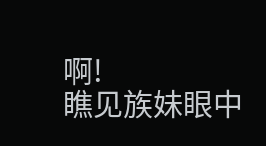啊!
瞧见族妹眼中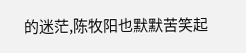的迷茫,陈牧阳也默默苦笑起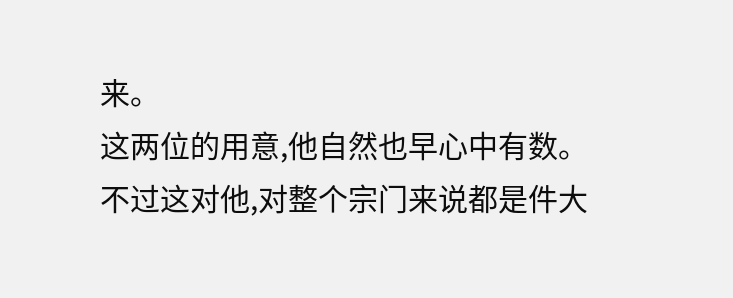来。
这两位的用意,他自然也早心中有数。
不过这对他,对整个宗门来说都是件大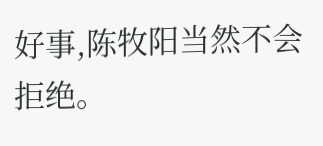好事,陈牧阳当然不会拒绝。